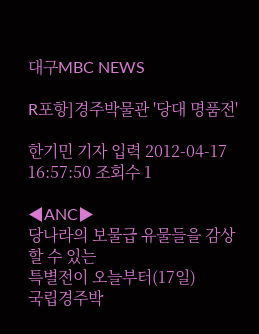대구MBC NEWS

R포항]경주박물관 '당대 명품전'

한기민 기자 입력 2012-04-17 16:57:50 조회수 1

◀ANC▶
당나라의 보물급 유물들을 감상할 수 있는
특별전이 오늘부터(17일)
국립경주박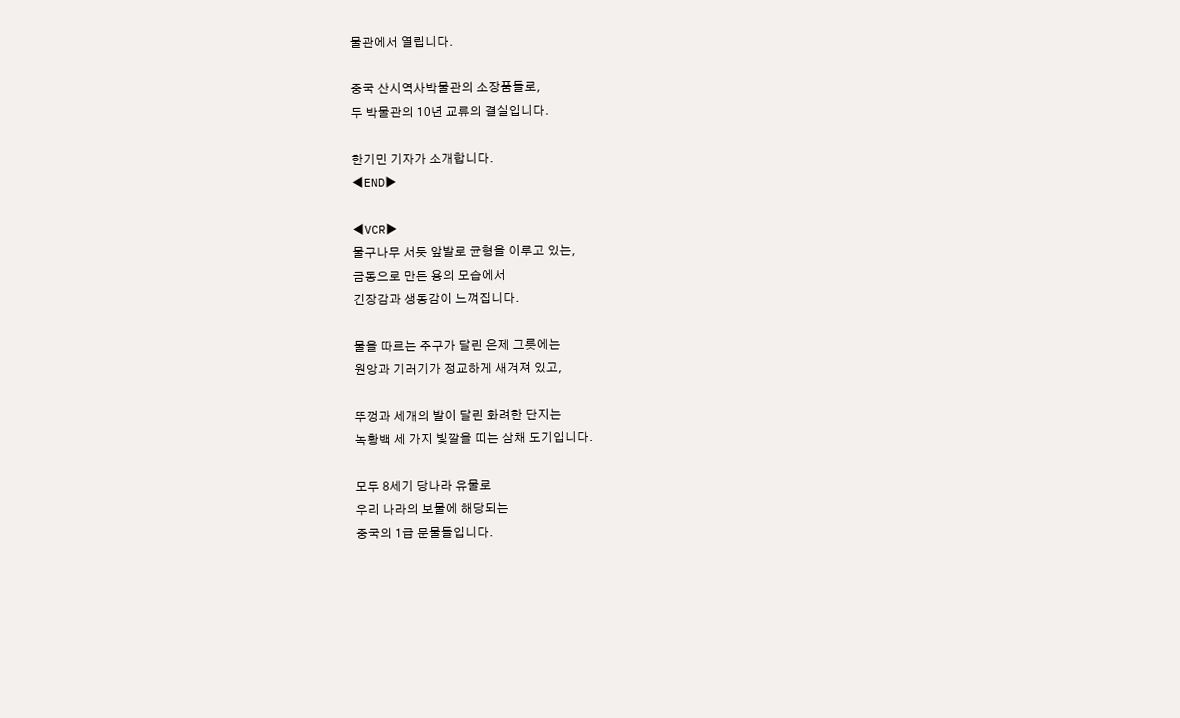물관에서 열립니다.

중국 산시역사박물관의 소장품들로,
두 박물관의 10년 교류의 결실입니다.

한기민 기자가 소개합니다.
◀END▶

◀VCR▶
물구나무 서듯 앞발로 균형을 이루고 있는,
금동으로 만든 용의 모습에서
긴장감과 생동감이 느껴집니다.

물을 따르는 주구가 달린 은제 그릇에는
원앙과 기러기가 정교하게 새겨져 있고,

뚜껑과 세개의 발이 달린 화려한 단지는
녹황백 세 가지 빛깔을 띠는 삼채 도기입니다.

모두 8세기 당나라 유물로
우리 나라의 보물에 해당되는
중국의 1급 문물들입니다.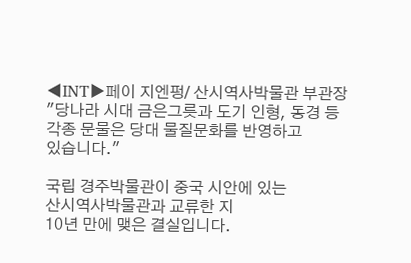◀INT▶페이 지엔펑/ 산시역사박물관 부관장
"당나라 시대 금은그릇과 도기 인형, 동경 등
각종 문물은 당대 물질문화를 반영하고
있습니다."

국립 경주박물관이 중국 시안에 있는
산시역사박물관과 교류한 지
10년 만에 맺은 결실입니다.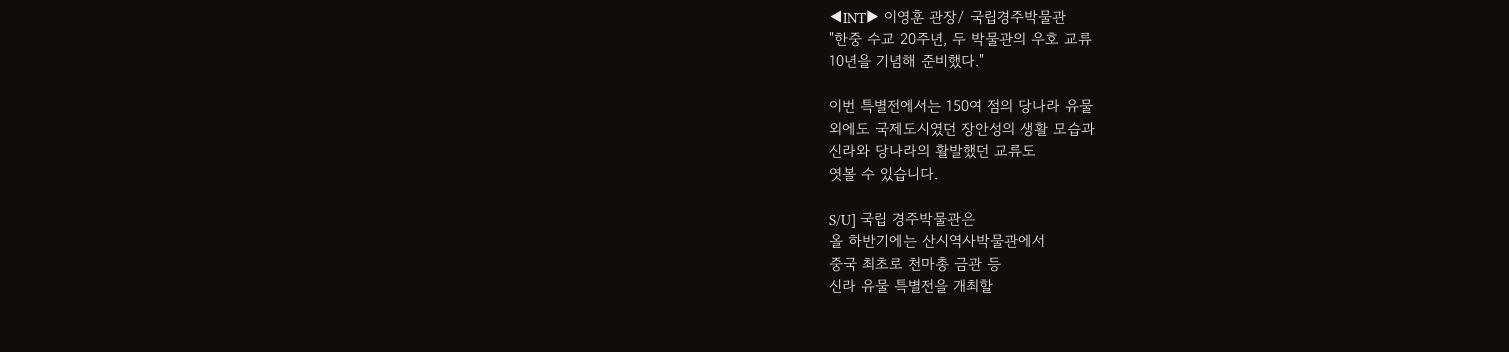◀INT▶ 이영훈 관장/ 국립경주박물관
"한중 수교 20주년, 두 박물관의 우호 교류
10년을 기념해 준비했다."

이번 특별전에서는 150여 점의 당나라 유물
외에도 국제도시였던 장안성의 생활 모습과
신라와 당나라의 활발했던 교류도
엿볼 수 있습니다.

S/U] 국립 경주박물관은
올 하반기에는 산시역사박물관에서
중국 최초로 천마총 금관 등
신라 유물 특별전을 개최할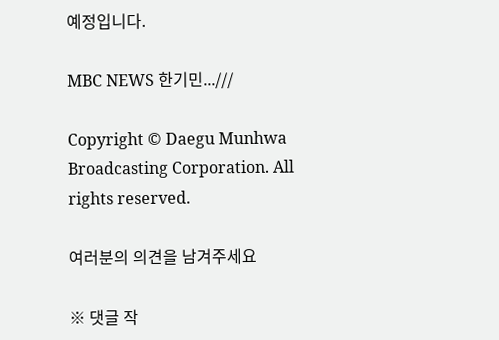예정입니다.

MBC NEWS 한기민...///

Copyright © Daegu Munhwa Broadcasting Corporation. All rights reserved.

여러분의 의견을 남겨주세요

※ 댓글 작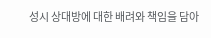성시 상대방에 대한 배려와 책임을 담아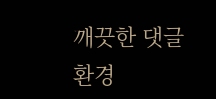깨끗한 댓글 환경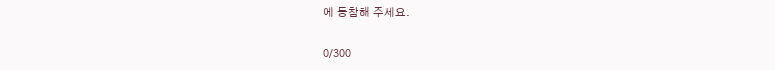에 동참해 주세요.

0/300